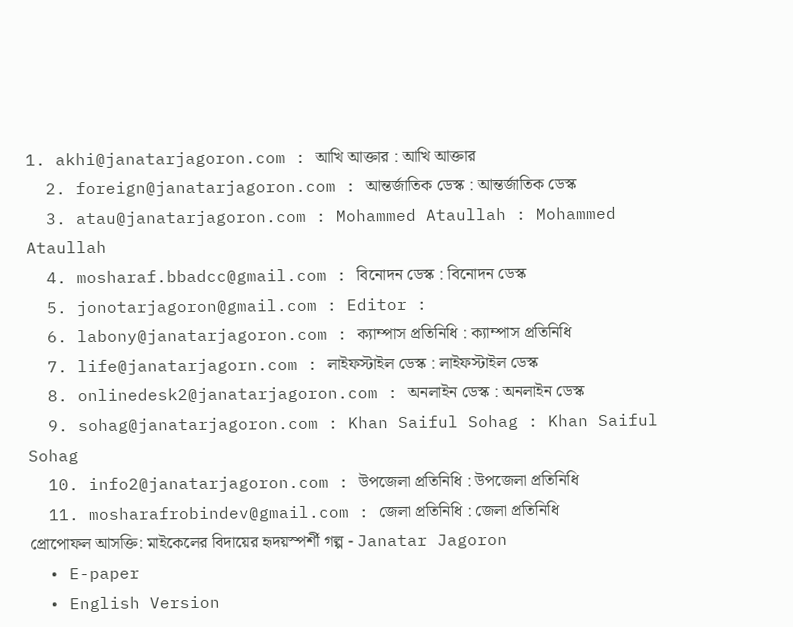1. akhi@janatarjagoron.com : আখি আক্তার : আখি আক্তার
  2. foreign@janatarjagoron.com : আন্তর্জাতিক ডেস্ক : আন্তর্জাতিক ডেস্ক
  3. atau@janatarjagoron.com : Mohammed Ataullah : Mohammed Ataullah
  4. mosharaf.bbadcc@gmail.com : বিনোদন ডেস্ক : বিনোদন ডেস্ক
  5. jonotarjagoron@gmail.com : Editor :
  6. labony@janatarjagoron.com : ক্যাম্পাস প্রতিনিধি : ক্যাম্পাস প্রতিনিধি
  7. life@janatarjagorn.com : লাইফস্টাইল ডেস্ক : লাইফস্টাইল ডেস্ক
  8. onlinedesk2@janatarjagoron.com : অনলাইন ডেস্ক : অনলাইন ডেস্ক
  9. sohag@janatarjagoron.com : Khan Saiful Sohag : Khan Saiful Sohag
  10. info2@janatarjagoron.com : উপজেলা প্রতিনিধি : উপজেলা প্রতিনিধি
  11. mosharafrobindev@gmail.com : জেলা প্রতিনিধি : জেলা প্রতিনিধি
প্রোপোফল আসক্তি: মাইকেলের বিদায়ের হৃদয়স্পর্শী গল্প - Janatar Jagoron
  • E-paper
  • English Version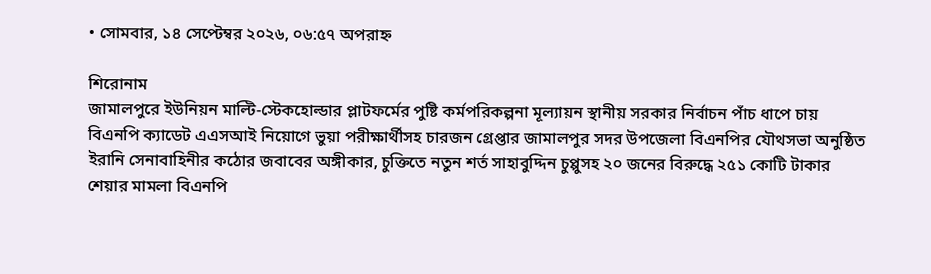• সোমবার, ১৪ সেপ্টেম্বর ২০২৬, ০৬:৫৭ অপরাহ্ন

শিরোনাম
জামালপুরে ইউনিয়ন মাল্টি-স্টেকহোল্ডার প্লাটফর্মের পুষ্টি কর্মপরিকল্পনা মূল্যায়ন স্থানীয় সরকার নির্বাচন পাঁচ ধাপে চায় বিএনপি ক্যাডেট এএসআই নিয়োগে ভুয়া পরীক্ষার্থীসহ চারজন গ্রেপ্তার জামালপুর সদর উপজেলা বিএনপির যৌথসভা অনুষ্ঠিত ইরানি সেনাবাহিনীর কঠোর জবাবের অঙ্গীকার, চুক্তিতে নতুন শর্ত সাহাবুদ্দিন চুপ্পুসহ ২০ জনের বিরুদ্ধে ২৫১ কোটি টাকার শেয়ার মামলা বিএনপি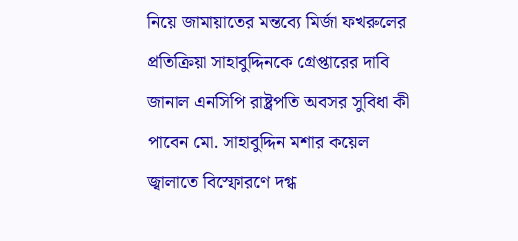নিয়ে জামায়াতের মন্তব্যে মির্জা ফখরুলের প্রতিক্রিয়া সাহাবুদ্দিনকে গ্রেপ্তারের দাবি জানাল এনসিপি রাষ্ট্রপতি অবসর সুবিধা কী পাবেন মো. সাহাবুদ্দিন মশার কয়েল জ্বালাতে বিস্ফোরণে দগ্ধ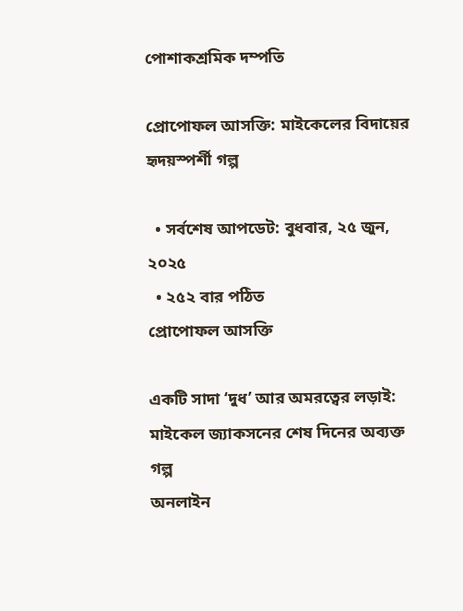পোশাকশ্রমিক দম্পতি

প্রোপোফল আসক্তি: মাইকেলের বিদায়ের হৃদয়স্পর্শী গল্প

  • সর্বশেষ আপডেট: বুধবার, ২৫ জুন, ২০২৫
  • ২৫২ বার পঠিত
প্রোপোফল আসক্তি

একটি সাদা ‘দুধ’ আর অমরত্বের লড়াই: মাইকেল জ্যাকসনের শেষ দিনের অব্যক্ত গল্প
অনলাইন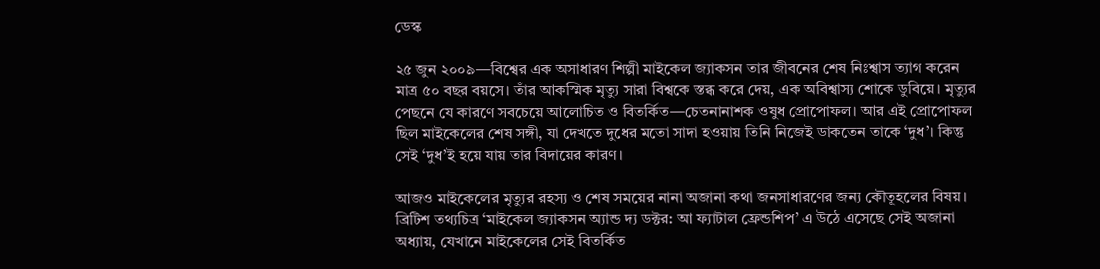ডেস্ক

২৫ জুন ২০০৯—বিশ্বের এক অসাধারণ শিল্পী মাইকেল জ্যাকসন তার জীবনের শেষ নিঃশ্বাস ত্যাগ করেন মাত্র ৫০ বছর বয়সে। তাঁর আকস্মিক মৃত্যু সারা বিশ্বকে স্তব্ধ করে দেয়, এক অবিশ্বাস্য শোকে ডুবিয়ে। মৃত্যুর পেছনে যে কারণে সবচেয়ে আলোচিত ও বিতর্কিত—চেতনানাশক ওষুধ প্রোপোফল। আর এই প্রোপোফল ছিল মাইকেলের শেষ সঙ্গী, যা দেখতে দুধের মতো সাদা হওয়ায় তিনি নিজেই ডাকতেন তাকে ‘দুধ’। কিন্তু সেই ‘দুধ’ই হয়ে যায় তার বিদায়ের কারণ।

আজও মাইকেলের মৃত্যুর রহস্য ও শেষ সময়ের নানা অজানা কথা জনসাধারণের জন্য কৌতূহলের বিষয়। ব্রিটিশ তথ্যচিত্র ‘মাইকেল জ্যাকসন অ্যান্ড দ্য ডক্টর: আ ফ্যাটাল ফ্রেন্ডশিপ’ এ উঠে এসেছে সেই অজানা অধ্যায়, যেখানে মাইকেলের সেই বিতর্কিত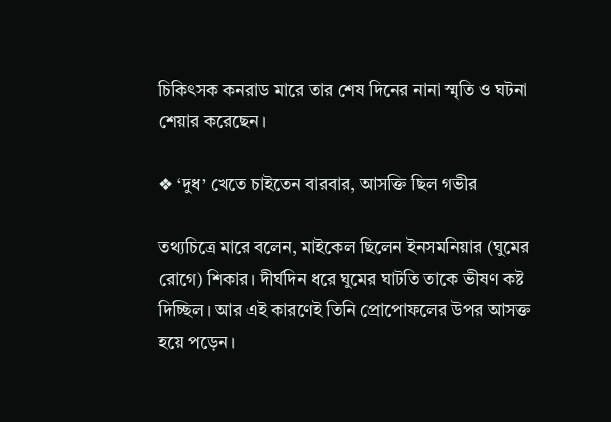চিকিৎসক কনরাড মারে তার শেষ দিনের নানা স্মৃতি ও ঘটনা শেয়ার করেছেন।

❖ ‘দুধ’ খেতে চাইতেন বারবার, আসক্তি ছিল গভীর

তথ্যচিত্রে মারে বলেন, মাইকেল ছিলেন ইনসমনিয়ার (ঘুমের রোগে) শিকার। দীর্ঘদিন ধরে ঘুমের ঘাটতি তাকে ভীষণ কষ্ট দিচ্ছিল। আর এই কারণেই তিনি প্রোপোফলের উপর আসক্ত হয়ে পড়েন।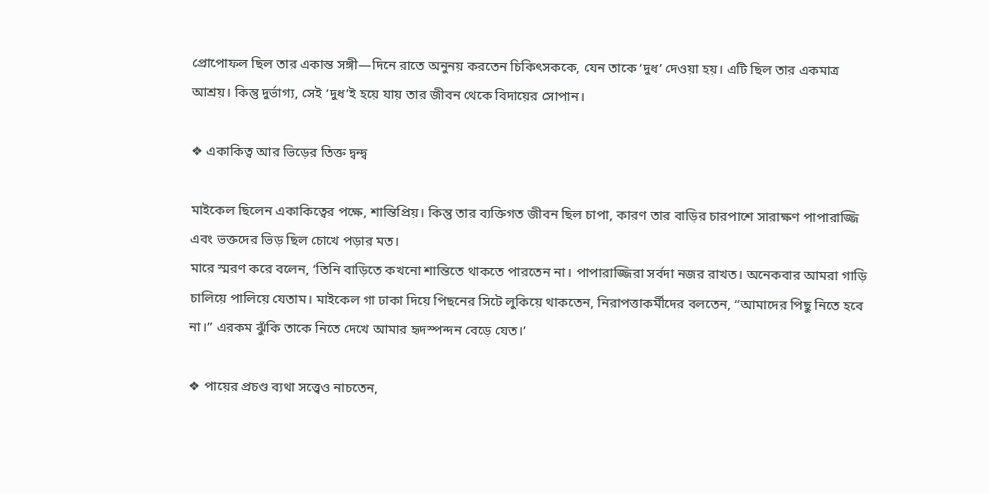প্রোপোফল ছিল তার একান্ত সঙ্গী—দিনে রাতে অনুনয় করতেন চিকিৎসককে, যেন তাকে ‘দুধ’ দেওয়া হয়। এটি ছিল তার একমাত্র আশ্রয়। কিন্তু দুর্ভাগ্য, সেই ‘দুধ’ই হয়ে যায় তার জীবন থেকে বিদায়ের সোপান।

❖ একাকিত্ব আর ভিড়ের তিক্ত দ্বন্দ্ব

মাইকেল ছিলেন একাকিত্বের পক্ষে, শান্তিপ্রিয়। কিন্তু তার ব্যক্তিগত জীবন ছিল চাপা, কারণ তার বাড়ির চারপাশে সারাক্ষণ পাপারাজ্জি এবং ভক্তদের ভিড় ছিল চোখে পড়ার মত।
মারে স্মরণ করে বলেন, ‘তিনি বাড়িতে কখনো শান্তিতে থাকতে পারতেন না। পাপারাজ্জিরা সর্বদা নজর রাখত। অনেকবার আমরা গাড়ি চালিয়ে পালিয়ে যেতাম। মাইকেল গা ঢাকা দিয়ে পিছনের সিটে লুকিয়ে থাকতেন, নিরাপত্তাকর্মীদের বলতেন, “আমাদের পিছু নিতে হবে না।” এরকম ঝুঁকি তাকে নিতে দেখে আমার হৃদস্পন্দন বেড়ে যেত।’

❖ পায়ের প্রচণ্ড ব্যথা সত্ত্বেও নাচতেন,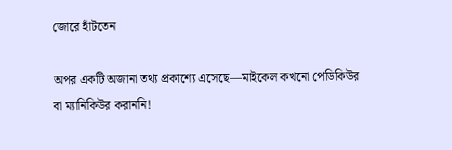জোরে হাঁটতেন

অপর একটি অজানা তথ্য প্রকাশ্যে এসেছে—মাইকেল কখনো পেডিকিউর বা ম্যানিকিউর করাননি!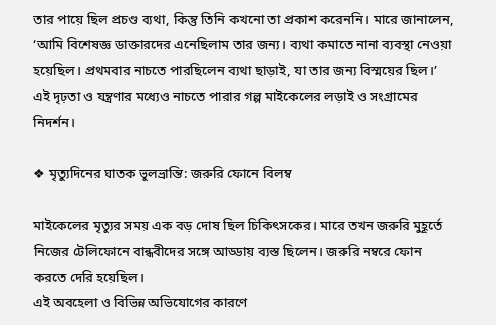তার পায়ে ছিল প্রচণ্ড ব্যথা, কিন্তু তিনি কখনো তা প্রকাশ করেননি। মারে জানালেন, ‘আমি বিশেষজ্ঞ ডাক্তারদের এনেছিলাম তার জন্য। ব্যথা কমাতে নানা ব্যবস্থা নেওয়া হয়েছিল। প্রথমবার নাচতে পারছিলেন ব্যথা ছাড়াই, যা তার জন্য বিস্ময়ের ছিল।’ এই দৃঢ়তা ও যন্ত্রণার মধ্যেও নাচতে পারার গল্প মাইকেলের লড়াই ও সংগ্রামের নিদর্শন।

❖ মৃত্যুদিনের ঘাতক ভুলভ্রান্তি: জরুরি ফোনে বিলম্ব

মাইকেলের মৃত্যুর সময় এক বড় দোষ ছিল চিকিৎসকের। মারে তখন জরুরি মুহূর্তে নিজের টেলিফোনে বান্ধবীদের সঙ্গে আড্ডায় ব্যস্ত ছিলেন। জরুরি নম্বরে ফোন করতে দেরি হয়েছিল।
এই অবহেলা ও বিভিন্ন অভিযোগের কারণে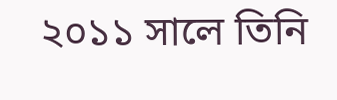২০১১ সালে তিনি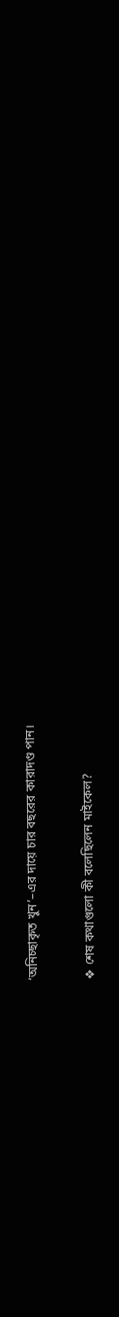‘অনিচ্ছাকৃত খুন’–এর দায়ে চার বছরের কারাদণ্ড পান।

❖ শেষ কথাগুলো কী বলেছিলেন মাইকেল?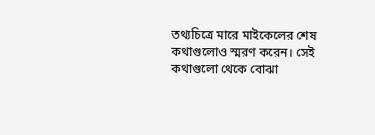তথ্যচিত্রে মারে মাইকেলের শেষ কথাগুলোও স্মরণ করেন। সেই কথাগুলো থেকে বোঝা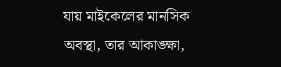যায় মাইকেলের মানসিক অবস্থা, তার আকাঙ্ক্ষা,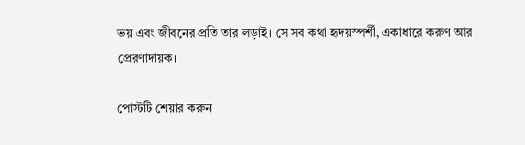ভয় এবং জীবনের প্রতি তার লড়াই। সে সব কথা হৃদয়স্পর্শী, একাধারে করুণ আর প্রেরণাদায়ক।

পোস্টটি শেয়ার করুন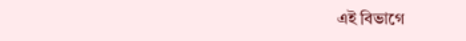এই বিভাগে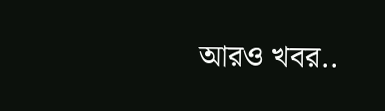আরও খবর..